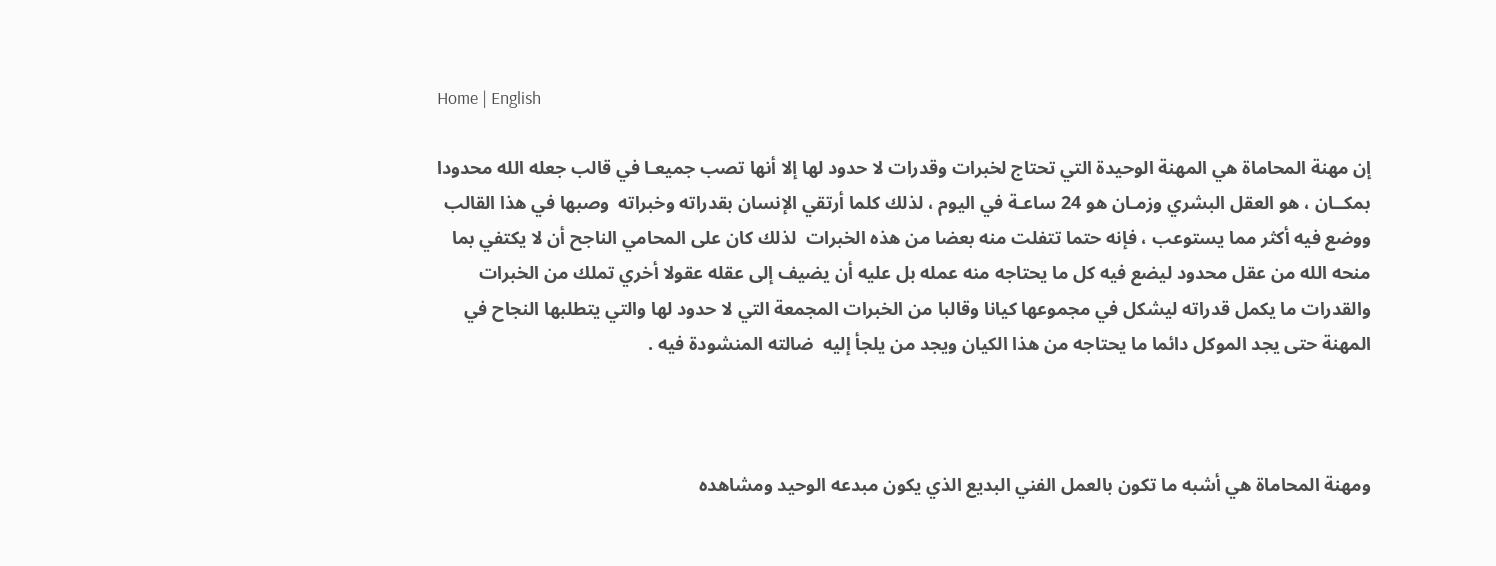Home | English

إن مهنة المحاماة هي المهنة الوحيدة التي تحتاج لخبرات وقدرات لا حدود لها إلا أنها تصب جميعـا في قالب جعله الله محدودا بمكــان ، هو العقل البشري وزمـان هو 24 ساعـة في اليوم ، لذلك كلما أرتقي الإنسان بقدراته وخبراته  وصبها في هذا القالب ووضع فيه أكثر مما يستوعب ، فإنه حتما تتفلت منه بعضا من هذه الخبرات  لذلك كان على المحامي الناجح أن لا يكتفي بما منحه الله من عقل محدود ليضع فيه كل ما يحتاجه منه عمله بل عليه أن يضيف إلى عقله عقولا أخري تملك من الخبرات والقدرات ما يكمل قدراته ليشكل في مجموعها كيانا وقالبا من الخبرات المجمعة التي لا حدود لها والتي يتطلبها النجاح في المهنة حتى يجد الموكل دائما ما يحتاجه من هذا الكيان ويجد من يلجأ إليه  ضالته المنشودة فيه .



ومهنة المحاماة هي أشبه ما تكون بالعمل الفني البديع الذي يكون مبدعه الوحيد ومشاهده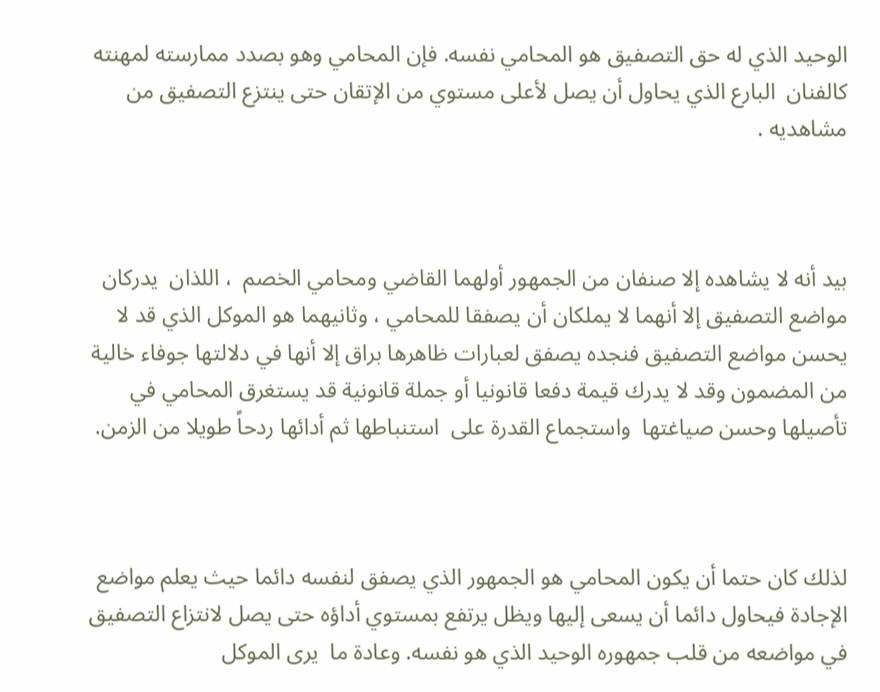الوحيد الذي له حق التصفيق هو المحامي نفسه. فإن المحامي وهو بصدد ممارسته لمهنته كالفنان  البارع الذي يحاول أن يصل لأعلى مستوي من الإتقان حتى ينتزع التصفيق من مشاهديه .



بيد أنه لا يشاهده إلا صنفان من الجمهور أولهما القاضي ومحامي الخصم  ، اللذان  يدركان مواضع التصفيق إلا أنهما لا يملكان أن يصفقا للمحامي ، وثانيهما هو الموكل الذي قد لا يحسن مواضع التصفيق فنجده يصفق لعبارات ظاهرها براق إلا أنها في دلالتها جوفاء خالية من المضمون وقد لا يدرك قيمة دفعا قانونيا أو جملة قانونية قد يستغرق المحامي في تأصيلها وحسن صياغتها  واستجماع القدرة على  استنباطها ثم أدائها ردحاً طويلا من الزمن.



لذلك كان حتما أن يكون المحامي هو الجمهور الذي يصفق لنفسه دائما حيث يعلم مواضع الإجادة فيحاول دائما أن يسعى إليها ويظل يرتفع بمستوي أداؤه حتى يصل لانتزاع التصفيق في مواضعه من قلب جمهوره الوحيد الذي هو نفسه. وعادة ما  يرى الموكل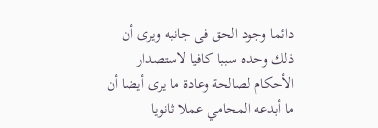دائما وجود الحق فى جانبه ويرى أن ذلك وحده سببا كافيا لاستصدار الأحكام لصالحة وعادة ما يرى أيضا أن ما أبدعه المحامي عملا ثانويا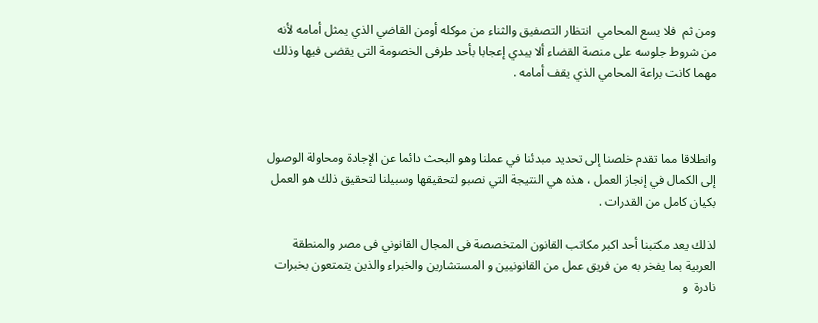ومن ثم  فلا يسع المحامي  انتظار التصفيق والثناء من موكله أومن القاضي الذي يمثل أمامه لأنه من شروط جلوسه على منصة القضاء ألا يبدي إعجابا بأحد طرفى الخصومة التى يقضى فيها وذلك مهما كانت براعة المحامي الذي يقف أمامه .



وانطلاقا مما تقدم خلصنا إلى تحديد مبدئنا في عملنا وهو البحث دائما عن الإجادة ومحاولة الوصول إلى الكمال في إنجاز العمل ، هذه هي النتيجة التي نصبو لتحقيقها وسبيلنا لتحقيق ذلك هو العمل بكيان كامل من القدرات .

لذلك يعد مكتبنا أحد اكبر مكاتب القانون المتخصصة فى المجال القانوني فى مصر والمنطقة العربية بما يفخر به من فريق عمل من القانونيين و المستشارين والخبراء والذين يتمتعون بخبرات نادرة  و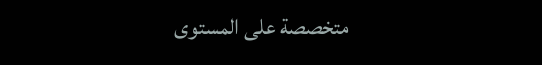متخصصة على المستوى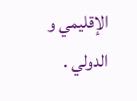الإقليمي و الدولي .